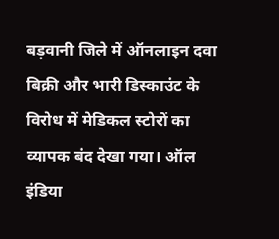बड़वानी जिले में ऑनलाइन दवा बिक्री और भारी डिस्काउंट के विरोध में मेडिकल स्टोरों का व्यापक बंद देखा गया। ऑल इंडिया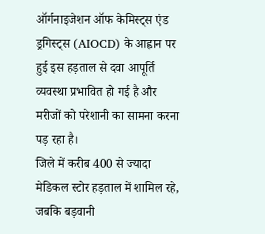ऑर्गनाइजेशन ऑफ केमिस्ट्स एंड ड्रगिस्ट्स (AIOCD) के आह्वान पर हुई इस हड़ताल से दवा आपूर्ति व्यवस्था प्रभावित हो गई है और मरीजों को परेशानी का सामना करना पड़ रहा है।
जिले में करीब 400 से ज्यादा मेडिकल स्टोर हड़ताल में शामिल रहे, जबकि बड़वानी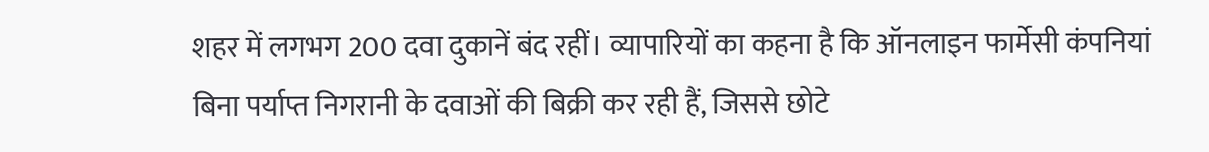शहर में लगभग 200 दवा दुकानें बंद रहीं। व्यापारियों का कहना है कि ऑनलाइन फार्मेसी कंपनियां बिना पर्याप्त निगरानी के दवाओं की बिक्री कर रही हैं, जिससे छोटे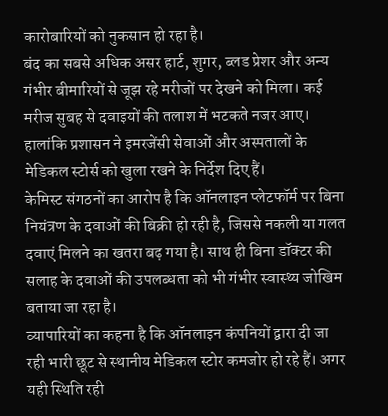कारोबारियों को नुकसान हो रहा है।
बंद का सबसे अधिक असर हार्ट, शुगर, ब्लड प्रेशर और अन्य गंभीर बीमारियों से जूझ रहे मरीजों पर देखने को मिला। कई मरीज सुबह से दवाइयों की तलाश में भटकते नजर आए। हालांकि प्रशासन ने इमरजेंसी सेवाओं और अस्पतालों के मेडिकल स्टोर्स को खुला रखने के निर्देश दिए हैं।
केमिस्ट संगठनों का आरोप है कि ऑनलाइन प्लेटफॉर्म पर बिना नियंत्रण के दवाओं की बिक्री हो रही है, जिससे नकली या गलत दवाएं मिलने का खतरा बढ़ गया है। साथ ही बिना डॉक्टर की सलाह के दवाओं की उपलब्धता को भी गंभीर स्वास्थ्य जोखिम बताया जा रहा है।
व्यापारियों का कहना है कि ऑनलाइन कंपनियों द्वारा दी जा रही भारी छूट से स्थानीय मेडिकल स्टोर कमजोर हो रहे हैं। अगर यही स्थिति रही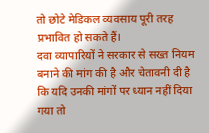तो छोटे मेडिकल व्यवसाय पूरी तरह प्रभावित हो सकते हैं।
दवा व्यापारियों ने सरकार से सख्त नियम बनाने की मांग की है और चेतावनी दी है कि यदि उनकी मांगों पर ध्यान नहीं दिया गया तो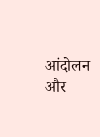आंदोलन और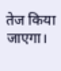तेज किया जाएगा।